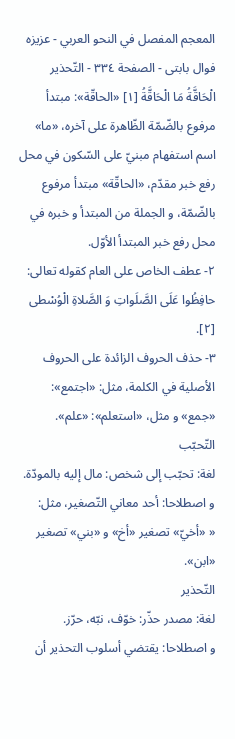المعجم المفصل في النحو العربي - عزیزه فوال بابتی - الصفحة ٣٣٤ - التّحذير
الْحَاقَّةُ مَا الْحَاقَّةُ [١] «الحاقّة»: مبتدأ مرفوع بالضّمّة الظّاهرة على آخره، «ما» اسم استفهام مبنيّ على السّكون في محل رفع خبر مقدّم، «الحاقّة» مبتدأ مرفوع بالضّمّة، و الجملة من المبتدأ و خبره في محل رفع خبر المبتدأ الأوّل.
٢- عطف الخاص على العام كقوله تعالى:
حافِظُوا عَلَى الصَّلَواتِ وَ الصَّلاةِ الْوُسْطى [٢].
٣- حذف الحروف الزائدة على الحروف الأصلية في الكلمة، مثل: «اجتمع»: «جمع» و مثل، «استعلم»: «علم».
التّحبّب
لغة: تحبّب إلى شخص: مال إليه بالمودّة.
و اصطلاحا: أحد معاني التّصغير، مثل:
« «أخيّ» تصغير «أخ» و «بني» تصغير «ابن».
التّحذير
لغة: مصدر حذّر: خوّف، نبّه، حرّز.
و اصطلاحا: يقتضي أسلوب التحذير أن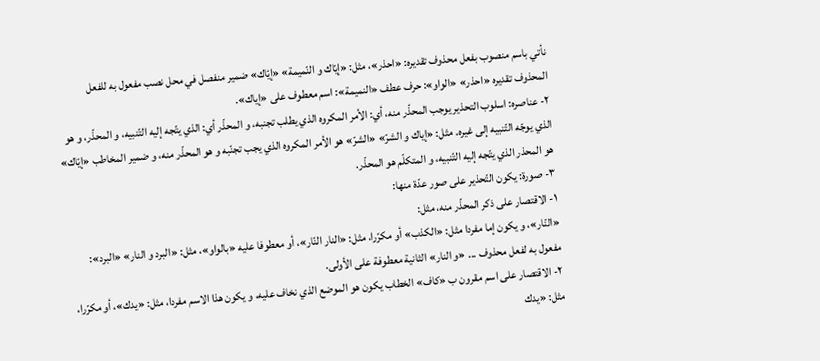نأتي باسم منصوب بفعل محذوف تقديره: «احذر»، مثل: «إيّاك و النّميمة» «إيّاك» ضمير منفصل في محل نصب مفعول به للفعل المحذوف تقديره «احذر» «الواو»: حرف عطف «النميمة»: اسم معطوف على «إياك».
٢- عناصره: اسلوب التحذير يوجب المحذّر منه، أي: الأمر المكروه الذي يطلب تجنبه، و المحذّر أي: الذي يتّجه إليه التّنبيه، و المحذّر، و هو الذي يوجّه التّنبيه إلى غيره. مثل: «إياك و الشرّ» «الشرّ» هو الأمر المكروه الذي يجب تجنّبه و هو المحذّر منه، و ضمير المخاطب «إيّاك» هو المحذر الذي يتّجه إليه التّنبيه، و المتكلّم هو المحذّر.
٣- صورة: يكون التّحذير على صور عدّة منها:
١- الاقتصار على ذكر المحذّر منه، مثل:
«النّار»، و يكون إما مفردا مثل: «الكذب» أو مكرّرا، مثل: «النار النّار»، أو معطوفا عليه «بالواو»، مثل: «البرد و النار» «البرد»: مفعول به لفعل محذوف ... «و النار» الثانية معطوفة على الأولى.
٢- الاقتصار على اسم مقرون ب «كاف» الخطاب يكون هو الموضع الذي نخاف عليه، و يكون هذا الاسم مفردا، مثل: «يدك»، أو مكرّرا، مثل: «يدك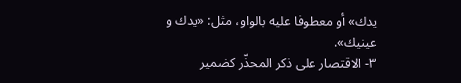يدك» أو معطوفا عليه بالواو، مثل: «يدك و عينيك».
٣- الاقتصار على ذكر المحذّر كضمير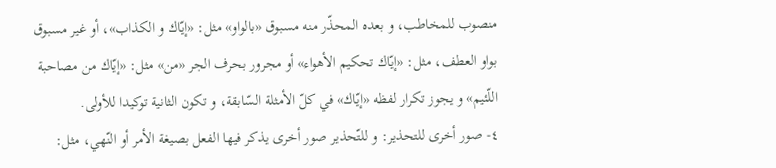منصوب للمخاطب، و بعده المحذّر منه مسبوق «بالواو» مثل: «إيّاك و الكذاب»، أو غير مسبوق بواو العطف، مثل: «إيّاك تحكيم الأهواء» أو مجرور بحرف الجر «من» مثل: «إيّاك من مصاحبة اللّئيم» و يجوز تكرار لفظه «إيّاك» في كلّ الأمثلة السّابقة، و تكون الثانية توكيدا للأولى.
٤- صور أخرى للتحذير: و للتّحذير صور أخرى يذكر فيها الفعل بصيغة الأمر أو النّهي، مثل: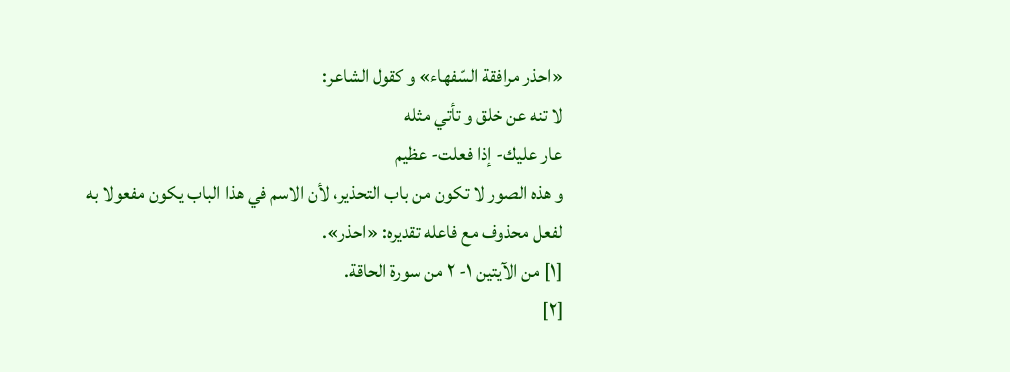«احذر مرافقة السّفهاء» و كقول الشاعر:
لا تنه عن خلق و تأتي مثله
عار عليك- إذا فعلت- عظيم
و هذه الصور لا تكون من باب التحذير، لأن الاسم في هذا الباب يكون مفعولا به لفعل محذوف مع فاعله تقديره: «احذر».
[١] من الآيتين ١- ٢ من سورة الحاقة.
[٢]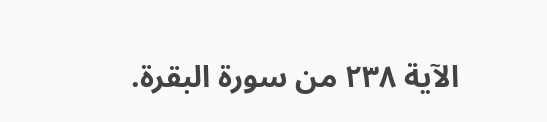الآية ٢٣٨ من سورة البقرة.